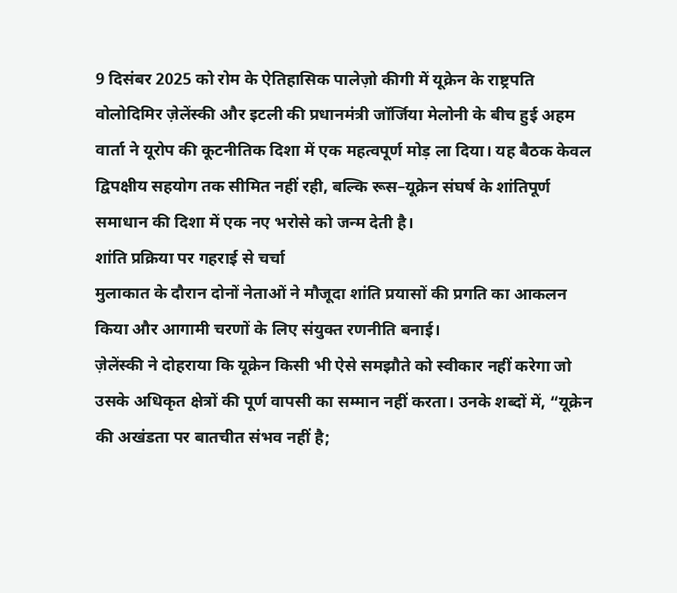9 दिसंबर 2025 को रोम के ऐतिहासिक पालेज़ो कीगी में यूक्रेन के राष्ट्रपति वोलोदिमिर ज़ेलेंस्की और इटली की प्रधानमंत्री जॉर्जिया मेलोनी के बीच हुई अहम वार्ता ने यूरोप की कूटनीतिक दिशा में एक महत्वपूर्ण मोड़ ला दिया। यह बैठक केवल द्विपक्षीय सहयोग तक सीमित नहीं रही, बल्कि रूस–यूक्रेन संघर्ष के शांतिपूर्ण समाधान की दिशा में एक नए भरोसे को जन्म देती है।
शांति प्रक्रिया पर गहराई से चर्चा
मुलाकात के दौरान दोनों नेताओं ने मौजूदा शांति प्रयासों की प्रगति का आकलन किया और आगामी चरणों के लिए संयुक्त रणनीति बनाई।
ज़ेलेंस्की ने दोहराया कि यूक्रेन किसी भी ऐसे समझौते को स्वीकार नहीं करेगा जो उसके अधिकृत क्षेत्रों की पूर्ण वापसी का सम्मान नहीं करता। उनके शब्दों में, “यूक्रेन की अखंडता पर बातचीत संभव नहीं है;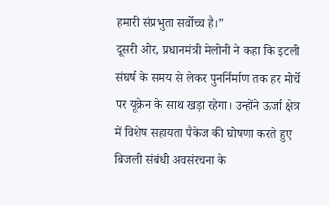हमारी संप्रभुता सर्वोच्च है।”
दूसरी ओर, प्रधानमंत्री मेलोनी ने कहा कि इटली संघर्ष के समय से लेकर पुनर्निर्माण तक हर मोर्चे पर यूक्रेन के साथ खड़ा रहेगा। उन्होंने ऊर्जा क्षेत्र में विशेष सहायता पैकेज की घोषणा करते हुए बिजली संबंधी अवसंरचना के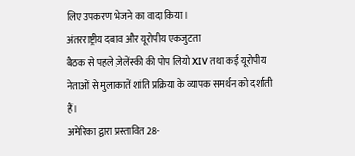लिए उपकरण भेजने का वादा किया।
अंतरराष्ट्रीय दबाव और यूरोपीय एकजुटता
बैठक से पहले ज़ेलेंस्की की पोप लियो XIV तथा कई यूरोपीय नेताओं से मुलाकातें शांति प्रक्रिया के व्यापक समर्थन को दर्शाती हैं।
अमेरिका द्वारा प्रस्तावित 28-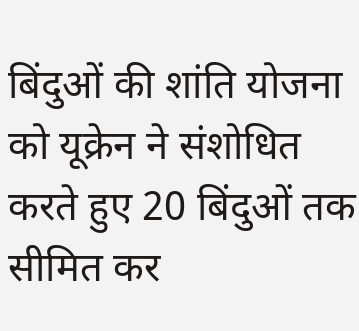बिंदुओं की शांति योजना को यूक्रेन ने संशोधित करते हुए 20 बिंदुओं तक सीमित कर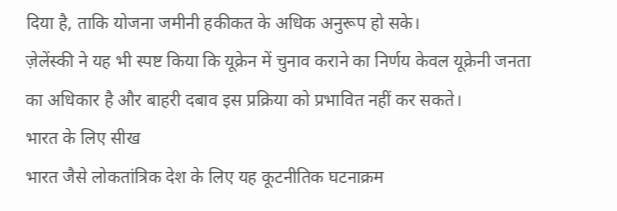दिया है, ताकि योजना जमीनी हकीकत के अधिक अनुरूप हो सके।
ज़ेलेंस्की ने यह भी स्पष्ट किया कि यूक्रेन में चुनाव कराने का निर्णय केवल यूक्रेनी जनता का अधिकार है और बाहरी दबाव इस प्रक्रिया को प्रभावित नहीं कर सकते।
भारत के लिए सीख
भारत जैसे लोकतांत्रिक देश के लिए यह कूटनीतिक घटनाक्रम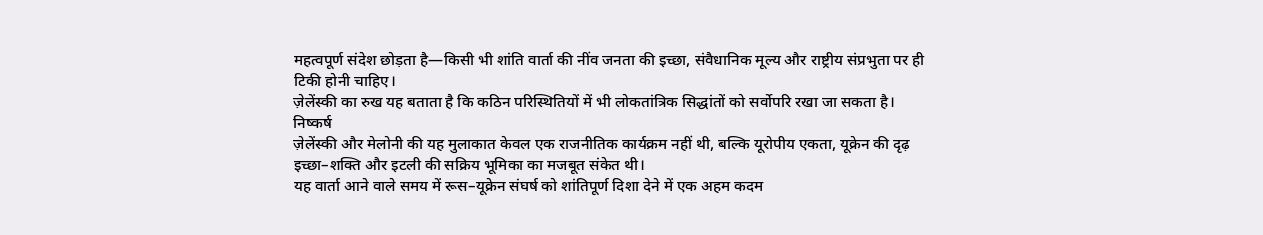महत्वपूर्ण संदेश छोड़ता है—किसी भी शांति वार्ता की नींव जनता की इच्छा, संवैधानिक मूल्य और राष्ट्रीय संप्रभुता पर ही टिकी होनी चाहिए।
ज़ेलेंस्की का रुख यह बताता है कि कठिन परिस्थितियों में भी लोकतांत्रिक सिद्धांतों को सर्वोपरि रखा जा सकता है।
निष्कर्ष
ज़ेलेंस्की और मेलोनी की यह मुलाकात केवल एक राजनीतिक कार्यक्रम नहीं थी, बल्कि यूरोपीय एकता, यूक्रेन की दृढ़ इच्छा–शक्ति और इटली की सक्रिय भूमिका का मजबूत संकेत थी।
यह वार्ता आने वाले समय में रूस–यूक्रेन संघर्ष को शांतिपूर्ण दिशा देने में एक अहम कदम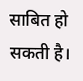साबित हो सकती है।